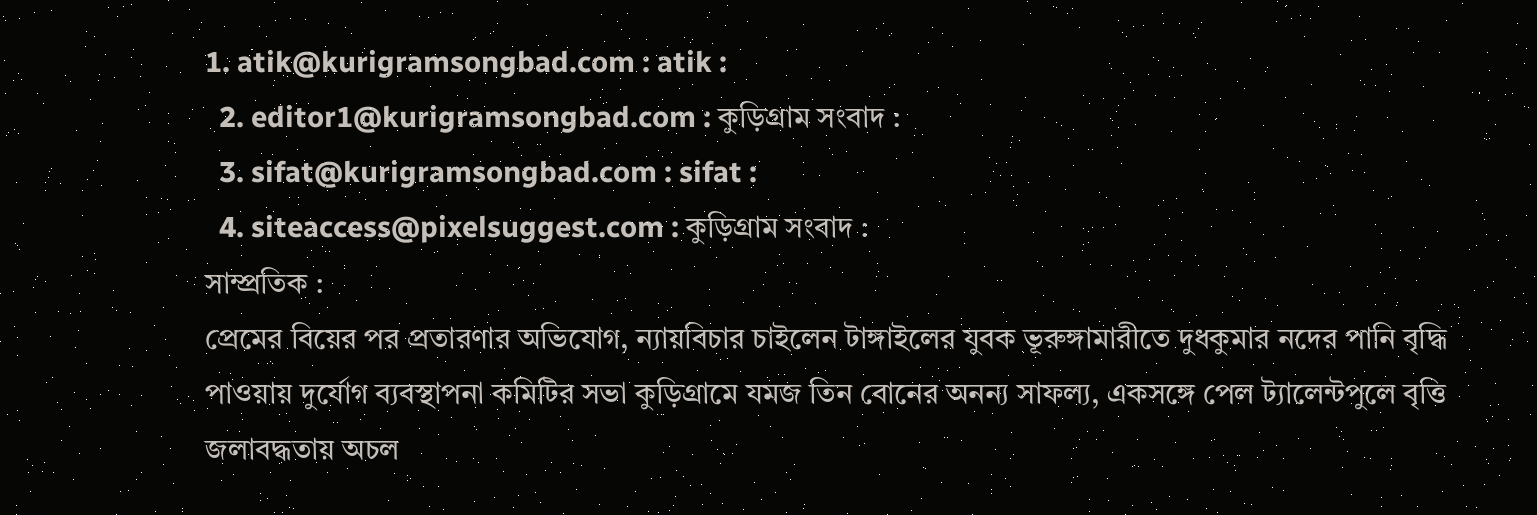1. atik@kurigramsongbad.com : atik :
  2. editor1@kurigramsongbad.com : কুড়িগ্রাম সংবাদ :
  3. sifat@kurigramsongbad.com : sifat :
  4. siteaccess@pixelsuggest.com : কুড়িগ্রাম সংবাদ :
সাম্প্রতিক :
প্রেমের বিয়ের পর প্রতারণার অভিযোগ, ন্যায়বিচার চাইলেন টাঙ্গাইলের যুবক ভূরুঙ্গামারীতে দুধকুমার নদের পানি বৃদ্ধি পাওয়ায় দুর্যোগ ব্যবস্থাপনা কমিটির সভা কুড়িগ্রামে যমজ তিন বোনের অনন্য সাফল্য, একসঙ্গে পেল ট্যালেন্টপুলে বৃত্তি জলাবদ্ধতায় অচল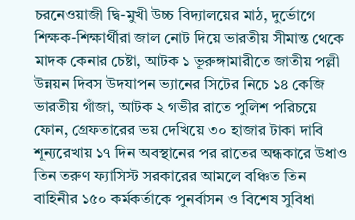চরনেওয়াজী দ্বি-মুখী উচ্চ বিদ্যালয়ের মাঠ, দুর্ভোগে শিক্ষক-শিক্ষার্থীরা জাল নোট দিয়ে ভারতীয় সীমান্ত থেকে মাদক কেনার চেষ্টা, আটক ১ ভূরুঙ্গামারীতে জাতীয় পল্লী উন্নয়ন দিবস উদযাপন ভ্যানের সিটের নিচে ১৪ কেজি ভারতীয় গাঁজা, আটক ২ গভীর রাতে পুলিশ পরিচয়ে ফোন, গ্রেফতারের ভয় দেখিয়ে ৩০ হাজার টাকা দাবি শূন্যরেখায় ১৭ দিন অবস্থানের পর রাতের অন্ধকারে উধাও তিন তরুণ ফ্যাসিস্ট সরকারের আমলে বঞ্চিত তিন বাহিনীর ১৫০ কর্মকর্তাকে পুনর্বাসন ও বিশেষ সুবিধা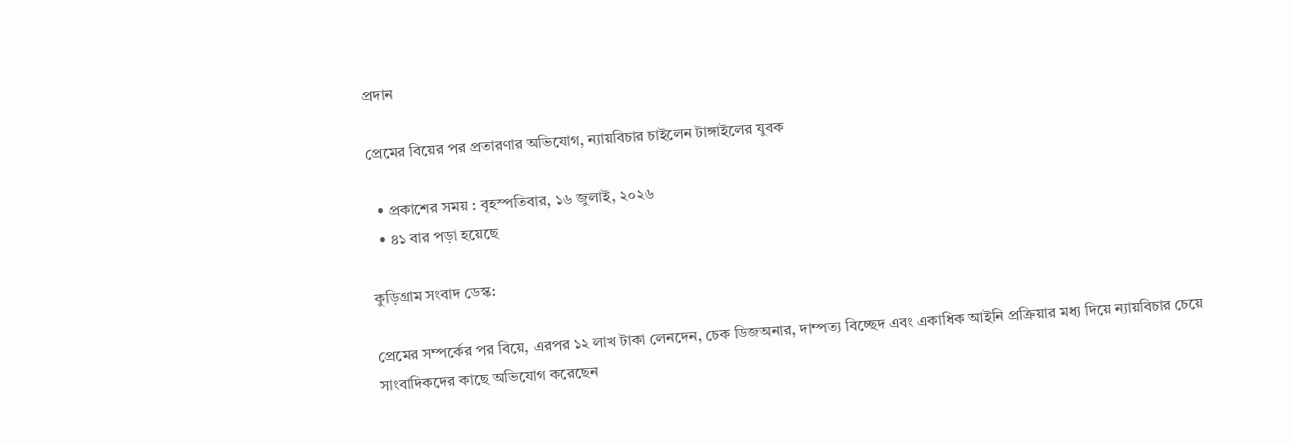প্রদান

প্রেমের বিয়ের পর প্রতারণার অভিযোগ, ন্যায়বিচার চাইলেন টাঙ্গাইলের যুবক

  • প্রকাশের সময় : বৃহস্পতিবার, ১৬ জুলাই, ২০২৬
  • ৪১ বার পড়া হয়েছে

কুড়িগ্রাম সংবাদ ডেস্ক:

প্রেমের সম্পর্কের পর বিয়ে, এরপর ১২ লাখ টাকা লেনদেন, চেক ডিজঅনার, দাম্পত্য বিচ্ছেদ এবং একাধিক আইনি প্রক্রিয়ার মধ্য দিয়ে ন্যায়বিচার চেয়ে সাংবাদিকদের কাছে অভিযোগ করেছেন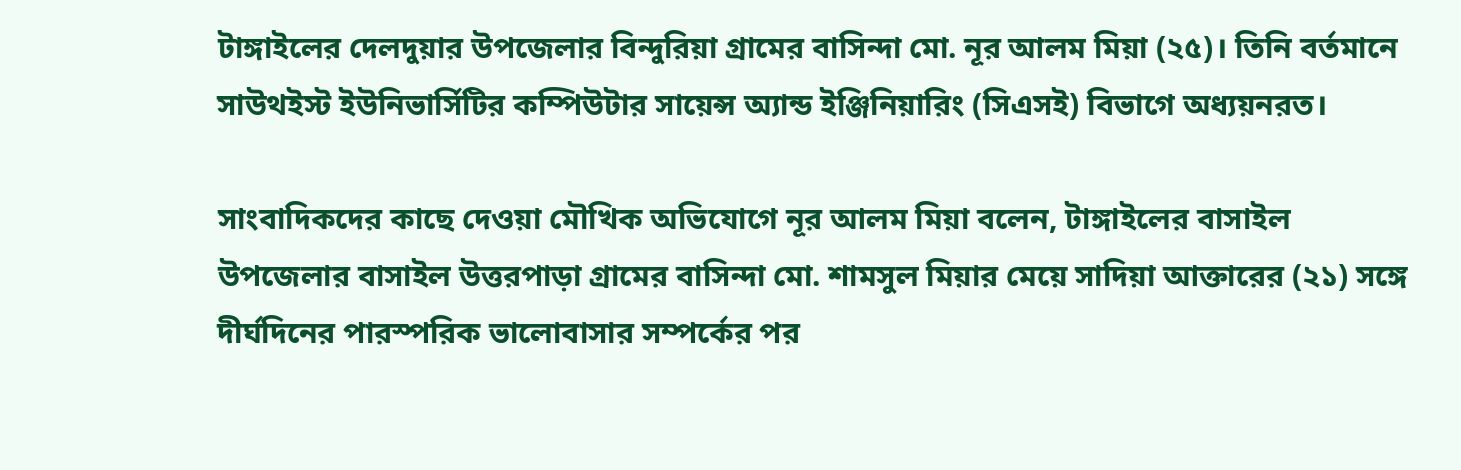টাঙ্গাইলের দেলদুয়ার উপজেলার বিন্দুরিয়া গ্রামের বাসিন্দা মো. নূর আলম মিয়া (২৫)। তিনি বর্তমানে সাউথইস্ট ইউনিভার্সিটির কম্পিউটার সায়েন্স অ্যান্ড ইঞ্জিনিয়ারিং (সিএসই) বিভাগে অধ্যয়নরত।

সাংবাদিকদের কাছে দেওয়া মৌখিক অভিযোগে নূর আলম মিয়া বলেন, টাঙ্গাইলের বাসাইল উপজেলার বাসাইল উত্তরপাড়া গ্রামের বাসিন্দা মো. শামসুল মিয়ার মেয়ে সাদিয়া আক্তারের (২১) সঙ্গে দীর্ঘদিনের পারস্পরিক ভালোবাসার সম্পর্কের পর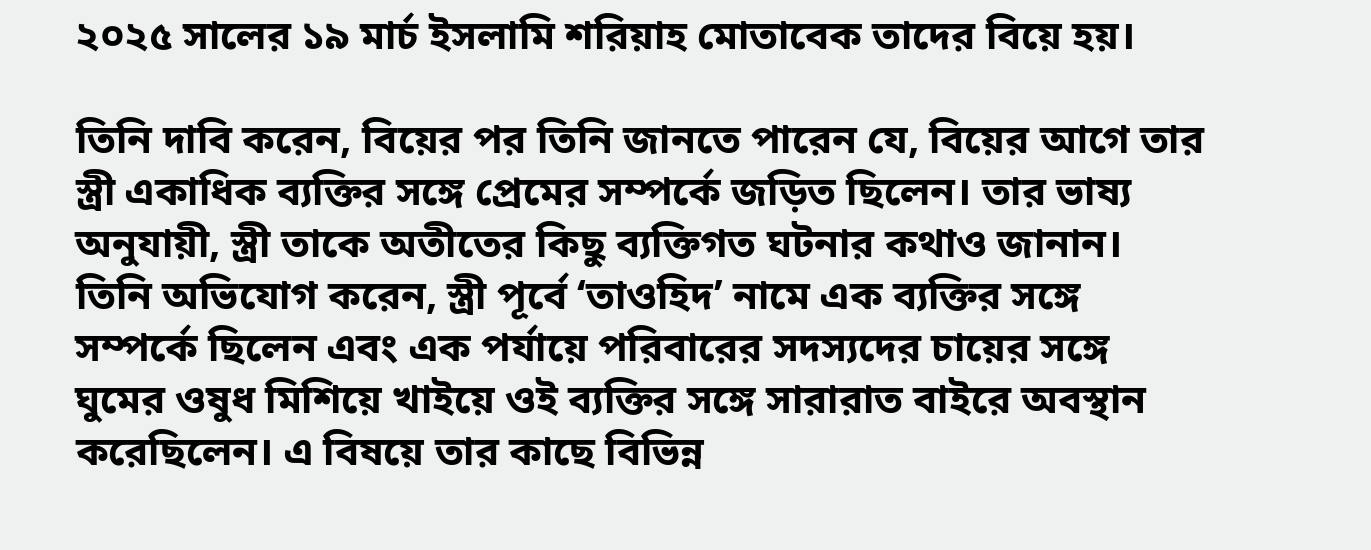২০২৫ সালের ১৯ মার্চ ইসলামি শরিয়াহ মোতাবেক তাদের বিয়ে হয়।

তিনি দাবি করেন, বিয়ের পর তিনি জানতে পারেন যে, বিয়ের আগে তার স্ত্রী একাধিক ব্যক্তির সঙ্গে প্রেমের সম্পর্কে জড়িত ছিলেন। তার ভাষ্য অনুযায়ী, স্ত্রী তাকে অতীতের কিছু ব্যক্তিগত ঘটনার কথাও জানান। তিনি অভিযোগ করেন, স্ত্রী পূর্বে ‘তাওহিদ’ নামে এক ব্যক্তির সঙ্গে সম্পর্কে ছিলেন এবং এক পর্যায়ে পরিবারের সদস্যদের চায়ের সঙ্গে ঘুমের ওষুধ মিশিয়ে খাইয়ে ওই ব্যক্তির সঙ্গে সারারাত বাইরে অবস্থান করেছিলেন। এ বিষয়ে তার কাছে বিভিন্ন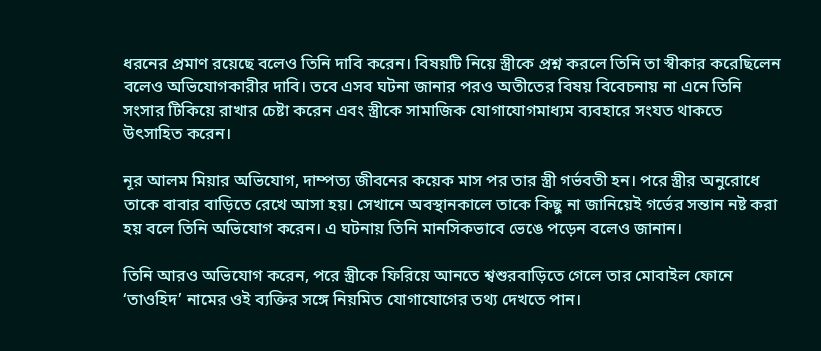ধরনের প্রমাণ রয়েছে বলেও তিনি দাবি করেন। বিষয়টি নিয়ে স্ত্রীকে প্রশ্ন করলে তিনি তা স্বীকার করেছিলেন বলেও অভিযোগকারীর দাবি। তবে এসব ঘটনা জানার পরও অতীতের বিষয় বিবেচনায় না এনে তিনি সংসার টিকিয়ে রাখার চেষ্টা করেন এবং স্ত্রীকে সামাজিক যোগাযোগমাধ্যম ব্যবহারে সংযত থাকতে উৎসাহিত করেন।

নূর আলম মিয়ার অভিযোগ, দাম্পত্য জীবনের কয়েক মাস পর তার স্ত্রী গর্ভবতী হন। পরে স্ত্রীর অনুরোধে তাকে বাবার বাড়িতে রেখে আসা হয়। সেখানে অবস্থানকালে তাকে কিছু না জানিয়েই গর্ভের সন্তান নষ্ট করা হয় বলে তিনি অভিযোগ করেন। এ ঘটনায় তিনি মানসিকভাবে ভেঙে পড়েন বলেও জানান।

তিনি আরও অভিযোগ করেন, পরে স্ত্রীকে ফিরিয়ে আনতে শ্বশুরবাড়িতে গেলে তার মোবাইল ফোনে ‘তাওহিদ’ নামের ওই ব্যক্তির সঙ্গে নিয়মিত যোগাযোগের তথ্য দেখতে পান।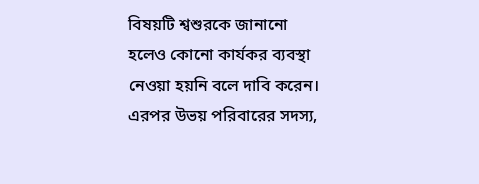বিষয়টি শ্বশুরকে জানানো হলেও কোনো কার্যকর ব্যবস্থা নেওয়া হয়নি বলে দাবি করেন। এরপর উভয় পরিবারের সদস্য,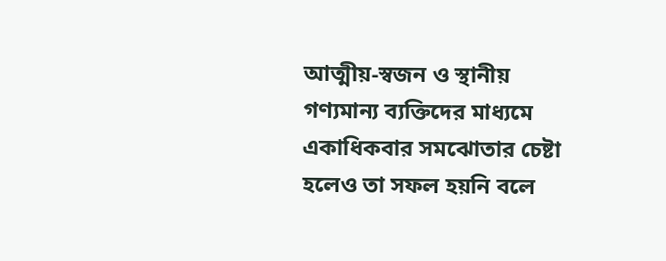আত্মীয়-স্বজন ও স্থানীয় গণ্যমান্য ব্যক্তিদের মাধ্যমে একাধিকবার সমঝোতার চেষ্টা হলেও তা সফল হয়নি বলে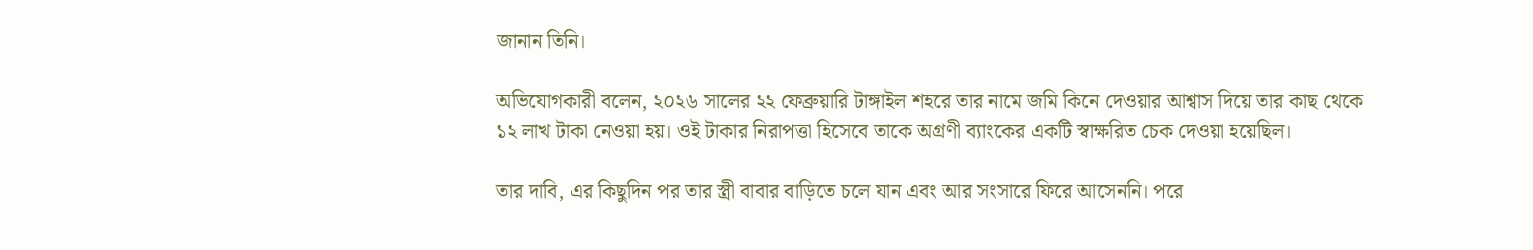জানান তিনি।

অভিযোগকারী বলেন, ২০২৬ সালের ২২ ফেব্রুয়ারি টাঙ্গাইল শহরে তার নামে জমি কিনে দেওয়ার আশ্বাস দিয়ে তার কাছ থেকে ১২ লাখ টাকা নেওয়া হয়। ওই টাকার নিরাপত্তা হিসেবে তাকে অগ্রণী ব্যাংকের একটি স্বাক্ষরিত চেক দেওয়া হয়েছিল।

তার দাবি, এর কিছুদিন পর তার স্ত্রী বাবার বাড়িতে চলে যান এবং আর সংসারে ফিরে আসেননি। পরে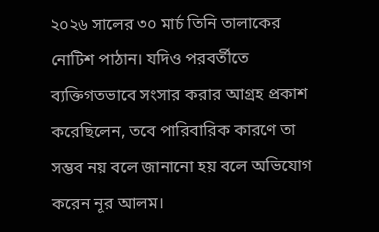২০২৬ সালের ৩০ মার্চ তিনি তালাকের নোটিশ পাঠান। যদিও পরবর্তীতে ব্যক্তিগতভাবে সংসার করার আগ্রহ প্রকাশ করেছিলেন, তবে পারিবারিক কারণে তা সম্ভব নয় বলে জানানো হয় বলে অভিযোগ করেন নূর আলম।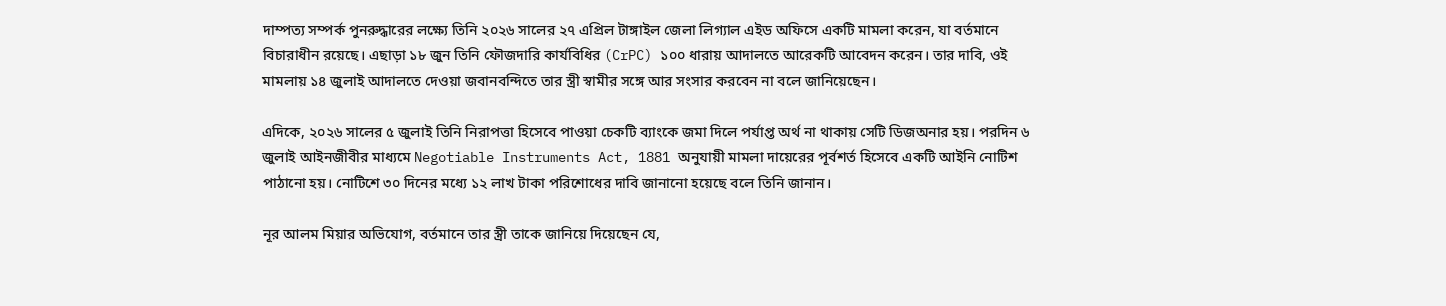দাম্পত্য সম্পর্ক পুনরুদ্ধারের লক্ষ্যে তিনি ২০২৬ সালের ২৭ এপ্রিল টাঙ্গাইল জেলা লিগ্যাল এইড অফিসে একটি মামলা করেন, যা বর্তমানে বিচারাধীন রয়েছে। এছাড়া ১৮ জুন তিনি ফৌজদারি কার্যবিধির (CrPC) ১০০ ধারায় আদালতে আরেকটি আবেদন করেন। তার দাবি, ওই মামলায় ১৪ জুলাই আদালতে দেওয়া জবানবন্দিতে তার স্ত্রী স্বামীর সঙ্গে আর সংসার করবেন না বলে জানিয়েছেন।

এদিকে, ২০২৬ সালের ৫ জুলাই তিনি নিরাপত্তা হিসেবে পাওয়া চেকটি ব্যাংকে জমা দিলে পর্যাপ্ত অর্থ না থাকায় সেটি ডিজঅনার হয়। পরদিন ৬ জুলাই আইনজীবীর মাধ্যমে Negotiable Instruments Act, 1881 অনুযায়ী মামলা দায়েরের পূর্বশর্ত হিসেবে একটি আইনি নোটিশ পাঠানো হয়। নোটিশে ৩০ দিনের মধ্যে ১২ লাখ টাকা পরিশোধের দাবি জানানো হয়েছে বলে তিনি জানান।

নূর আলম মিয়ার অভিযোগ, বর্তমানে তার স্ত্রী তাকে জানিয়ে দিয়েছেন যে,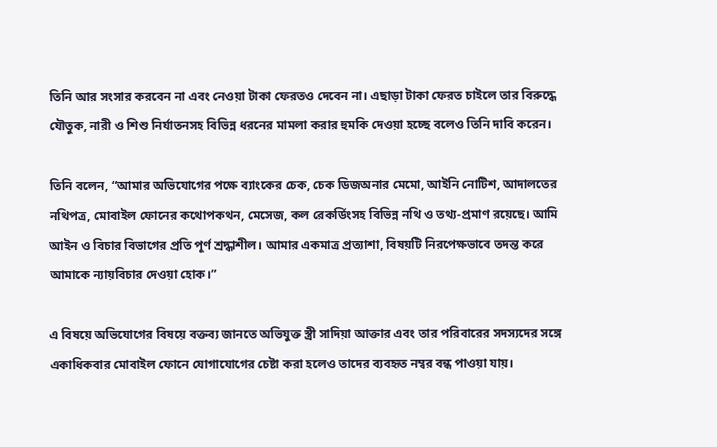তিনি আর সংসার করবেন না এবং নেওয়া টাকা ফেরতও দেবেন না। এছাড়া টাকা ফেরত চাইলে তার বিরুদ্ধে যৌতুক, নারী ও শিশু নির্যাতনসহ বিভিন্ন ধরনের মামলা করার হুমকি দেওয়া হচ্ছে বলেও তিনি দাবি করেন।

তিনি বলেন, “আমার অভিযোগের পক্ষে ব্যাংকের চেক, চেক ডিজঅনার মেমো, আইনি নোটিশ, আদালতের নথিপত্র, মোবাইল ফোনের কথোপকথন, মেসেজ, কল রেকর্ডিংসহ বিভিন্ন নথি ও তথ্য-প্রমাণ রয়েছে। আমি আইন ও বিচার বিভাগের প্রতি পূর্ণ শ্রদ্ধাশীল। আমার একমাত্র প্রত্যাশা, বিষয়টি নিরপেক্ষভাবে তদন্ত করে আমাকে ন্যায়বিচার দেওয়া হোক।”

এ বিষয়ে অভিযোগের বিষয়ে বক্তব্য জানতে অভিযুক্ত স্ত্রী সাদিয়া আক্তার এবং তার পরিবারের সদস্যদের সঙ্গে একাধিকবার মোবাইল ফোনে যোগাযোগের চেষ্টা করা হলেও তাদের ব্যবহৃত নম্বর বন্ধ পাওয়া যায়।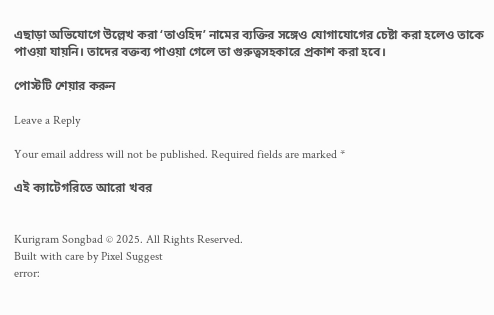এছাড়া অভিযোগে উল্লেখ করা ‘তাওহিদ’ নামের ব্যক্তির সঙ্গেও যোগাযোগের চেষ্টা করা হলেও তাকে পাওয়া যায়নি। তাদের বক্তব্য পাওয়া গেলে তা গুরুত্বসহকারে প্রকাশ করা হবে।

পোস্টটি শেয়ার করুন

Leave a Reply

Your email address will not be published. Required fields are marked *

এই ক্যাটেগরিতে আরো খবর


Kurigram Songbad © 2025. All Rights Reserved.
Built with care by Pixel Suggest
error: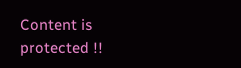Content is protected !!